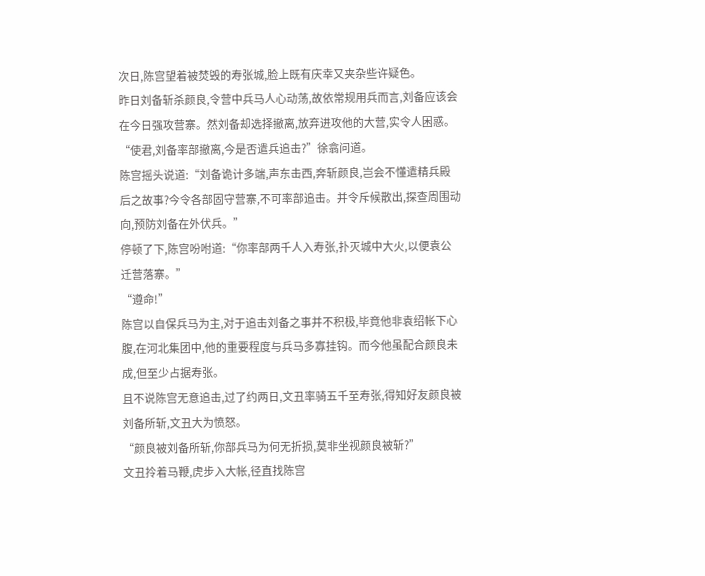次日,陈宫望着被焚毁的寿张城,脸上既有庆幸又夹杂些许疑色。
昨日刘备斩杀颜良,令营中兵马人心动荡,故依常规用兵而言,刘备应该会在今日强攻营寨。然刘备却选择撤离,放弃进攻他的大营,实令人困惑。
“使君,刘备率部撤离,今是否遣兵追击?”徐翕问道。
陈宫摇头说道:“刘备诡计多端,声东击西,奔斩颜良,岂会不懂遣精兵殿后之故事?今令各部固守营寨,不可率部追击。并令斥候散出,探查周围动向,预防刘备在外伏兵。”
停顿了下,陈宫吩咐道:“你率部两千人入寿张,扑灭城中大火,以便袁公迁营落寨。”
“遵命!”
陈宫以自保兵马为主,对于追击刘备之事并不积极,毕竟他非袁绍帐下心腹,在河北集团中,他的重要程度与兵马多寡挂钩。而今他虽配合颜良未成,但至少占据寿张。
且不说陈宫无意追击,过了约两日,文丑率骑五千至寿张,得知好友颜良被刘备所斩,文丑大为愤怒。
“颜良被刘备所斩,你部兵马为何无折损,莫非坐视颜良被斩?”
文丑拎着马鞭,虎步入大帐,径直找陈宫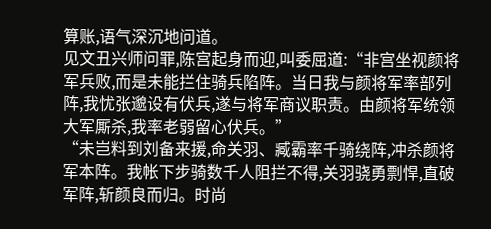算账,语气深沉地问道。
见文丑兴师问罪,陈宫起身而迎,叫委屈道:“非宫坐视颜将军兵败,而是未能拦住骑兵陷阵。当日我与颜将军率部列阵,我忧张邈设有伏兵,遂与将军商议职责。由颜将军统领大军厮杀,我率老弱留心伏兵。”
“未岂料到刘备来援,命关羽、臧霸率千骑绕阵,冲杀颜将军本阵。我帐下步骑数千人阻拦不得,关羽骁勇剽悍,直破军阵,斩颜良而归。时尚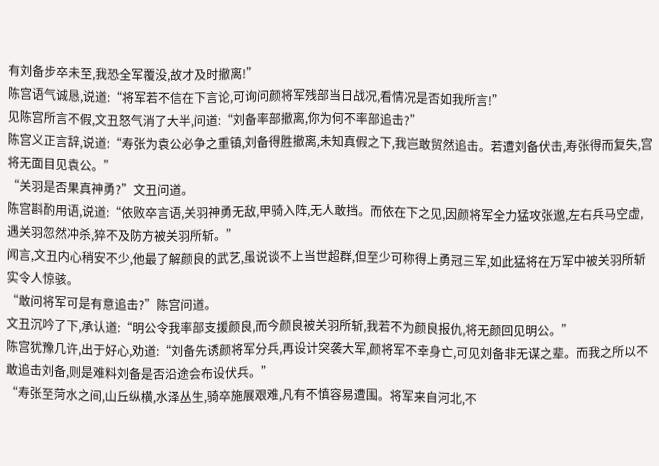有刘备步卒未至,我恐全军覆没,故才及时撤离!”
陈宫语气诚恳,说道:“将军若不信在下言论,可询问颜将军残部当日战况,看情况是否如我所言!”
见陈宫所言不假,文丑怒气消了大半,问道:“刘备率部撤离,你为何不率部追击?”
陈宫义正言辞,说道:“寿张为袁公必争之重镇,刘备得胜撤离,未知真假之下,我岂敢贸然追击。若遭刘备伏击,寿张得而复失,宫将无面目见袁公。”
“关羽是否果真神勇?”文丑问道。
陈宫斟酌用语,说道:“依败卒言语,关羽神勇无敌,甲骑入阵,无人敢挡。而依在下之见,因颜将军全力猛攻张邈,左右兵马空虚,遇关羽忽然冲杀,猝不及防方被关羽所斩。”
闻言,文丑内心稍安不少,他最了解颜良的武艺,虽说谈不上当世超群,但至少可称得上勇冠三军,如此猛将在万军中被关羽所斩实令人惊骇。
“敢问将军可是有意追击?”陈宫问道。
文丑沉吟了下,承认道:“明公令我率部支援颜良,而今颜良被关羽所斩,我若不为颜良报仇,将无颜回见明公。”
陈宫犹豫几许,出于好心,劝道:“刘备先诱颜将军分兵,再设计突袭大军,颜将军不幸身亡,可见刘备非无谋之辈。而我之所以不敢追击刘备,则是难料刘备是否沿途会布设伏兵。”
“寿张至菏水之间,山丘纵横,水泽丛生,骑卒施展艰难,凡有不慎容易遭围。将军来自河北,不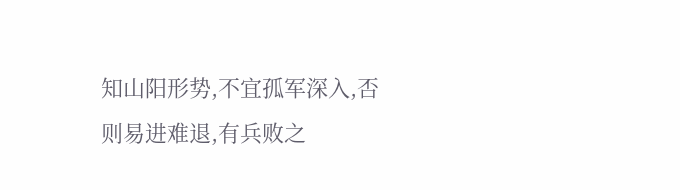知山阳形势,不宜孤军深入,否则易进难退,有兵败之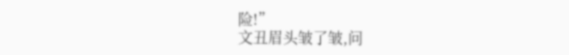险!”
文丑眉头皱了皱,问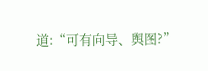道:“可有向导、舆图?”